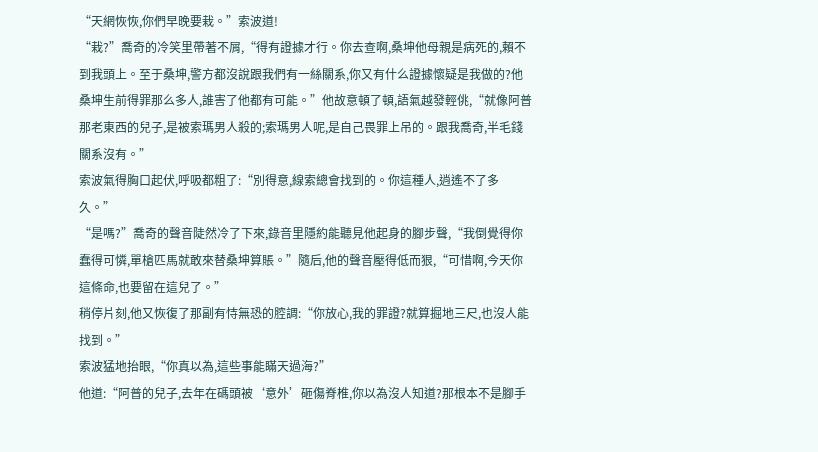“天網恢恢,你們早晚要栽。”索波道!
“栽?”喬奇的冷笑里帶著不屑,“得有證據才行。你去查啊,桑坤他母親是病死的,賴不到我頭上。至于桑坤,警方都沒說跟我們有一絲關系,你又有什么證據懷疑是我做的?他桑坤生前得罪那么多人,誰害了他都有可能。”他故意頓了頓,語氣越發輕佻,“就像阿普那老東西的兒子,是被索瑪男人殺的;索瑪男人呢,是自己畏罪上吊的。跟我喬奇,半毛錢關系沒有。”
索波氣得胸口起伏,呼吸都粗了:“別得意,線索總會找到的。你這種人,逍遙不了多久。”
“是嗎?”喬奇的聲音陡然冷了下來,錄音里隱約能聽見他起身的腳步聲,“我倒覺得你蠢得可憐,單槍匹馬就敢來替桑坤算賬。”隨后,他的聲音壓得低而狠,“可惜啊,今天你這條命,也要留在這兒了。”
稍停片刻,他又恢復了那副有恃無恐的腔調:“你放心,我的罪證?就算掘地三尺,也沒人能找到。”
索波猛地抬眼,“你真以為,這些事能瞞天過海?”
他道:“阿普的兒子,去年在碼頭被‘意外’砸傷脊椎,你以為沒人知道?那根本不是腳手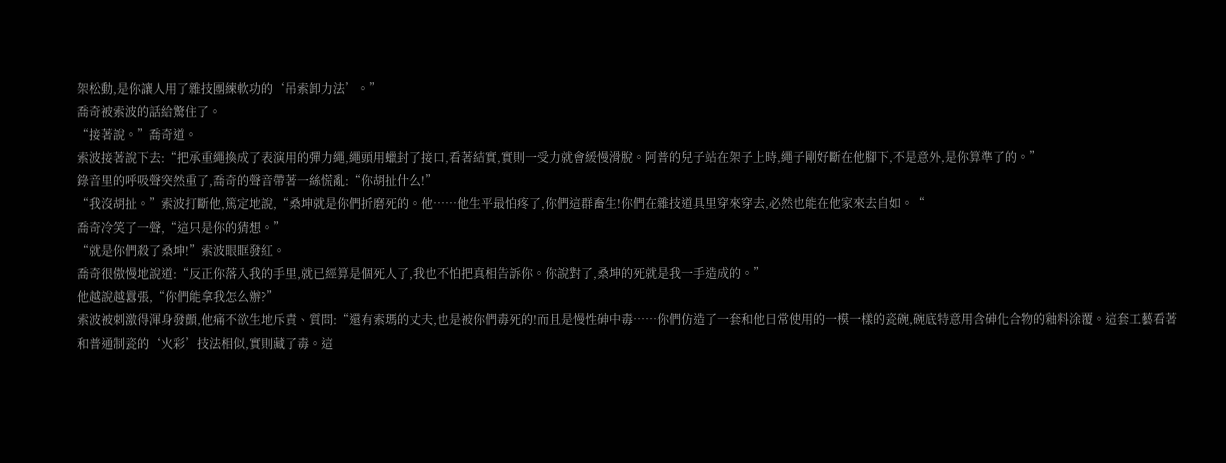架松動,是你讓人用了雜技團練軟功的‘吊索卸力法’。”
喬奇被索波的話給驚住了。
“接著說。”喬奇道。
索波接著說下去:“把承重繩換成了表演用的彈力繩,繩頭用蠟封了接口,看著結實,實則一受力就會緩慢滑脫。阿普的兒子站在架子上時,繩子剛好斷在他腳下,不是意外,是你算準了的。”
錄音里的呼吸聲突然重了,喬奇的聲音帶著一絲慌亂:“你胡扯什么!”
“我沒胡扯。”索波打斷他,篤定地說,“桑坤就是你們折磨死的。他……他生平最怕疼了,你們這群畜生!你們在雜技道具里穿來穿去,必然也能在他家來去自如。“
喬奇冷笑了一聲,“這只是你的猜想。”
“就是你們殺了桑坤!”索波眼眶發紅。
喬奇很傲慢地說道:“反正你落入我的手里,就已經算是個死人了,我也不怕把真相告訴你。你說對了,桑坤的死就是我一手造成的。”
他越說越囂張,“你們能拿我怎么辦?”
索波被刺激得渾身發顫,他痛不欲生地斥責、質問:“還有索瑪的丈夫,也是被你們毒死的!而且是慢性砷中毒……你們仿造了一套和他日常使用的一模一樣的瓷碗,碗底特意用含砷化合物的釉料涂覆。這套工藝看著和普通制瓷的‘火彩’技法相似,實則藏了毒。這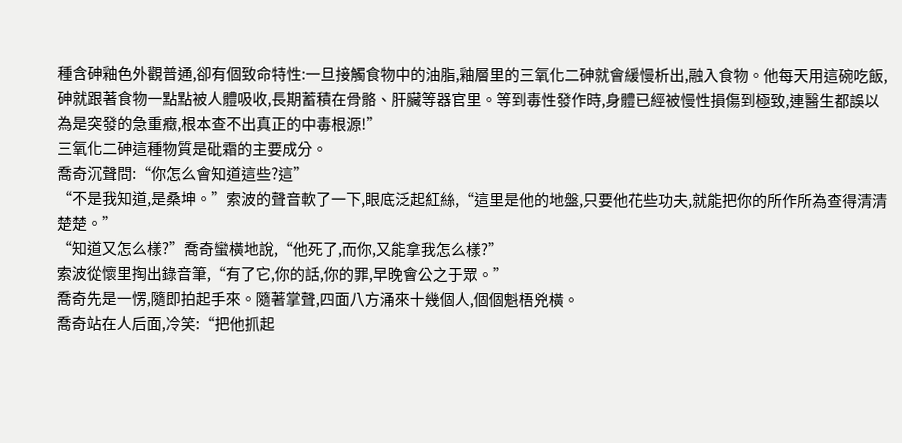種含砷釉色外觀普通,卻有個致命特性:一旦接觸食物中的油脂,釉層里的三氧化二砷就會緩慢析出,融入食物。他每天用這碗吃飯,砷就跟著食物一點點被人體吸收,長期蓄積在骨骼、肝臟等器官里。等到毒性發作時,身體已經被慢性損傷到極致,連醫生都誤以為是突發的急重癥,根本查不出真正的中毒根源!”
三氧化二砷這種物質是砒霜的主要成分。
喬奇沉聲問:“你怎么會知道這些?這”
“不是我知道,是桑坤。”索波的聲音軟了一下,眼底泛起紅絲,“這里是他的地盤,只要他花些功夫,就能把你的所作所為查得清清楚楚。”
“知道又怎么樣?”喬奇蠻橫地說,“他死了,而你,又能拿我怎么樣?”
索波從懷里掏出錄音筆,“有了它,你的話,你的罪,早晚會公之于眾。”
喬奇先是一愣,隨即拍起手來。隨著掌聲,四面八方涌來十幾個人,個個魁梧兇橫。
喬奇站在人后面,冷笑:“把他抓起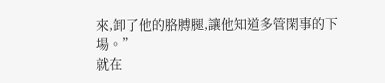來,卸了他的胳膊腿,讓他知道多管閑事的下場。”
就在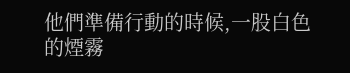他們準備行動的時候,一股白色的煙霧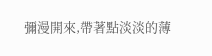彌漫開來,帶著點淡淡的薄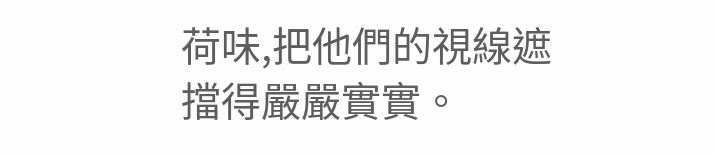荷味,把他們的視線遮擋得嚴嚴實實。